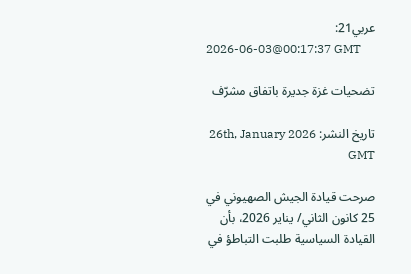عربي21:
2026-06-03@00:17:37 GMT

تضحيات غزة جديرة باتفاق مشرّف

تاريخ النشر: 26th, January 2026 GMT

صرحت قيادة الجيش الصهيوني في 25 كانون الثاني/ يناير 2026، بأن القيادة السياسية طلبت التباطؤ في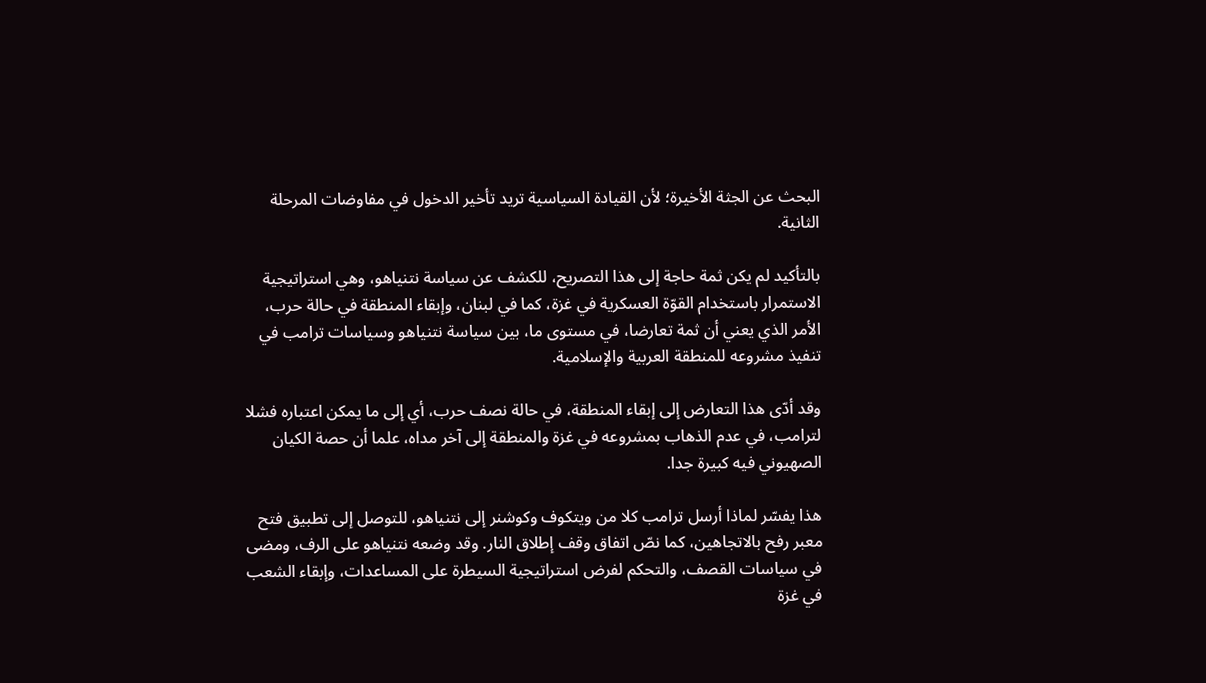البحث عن الجثة الأخيرة؛ لأن القيادة السياسية تريد تأخير الدخول في مفاوضات المرحلة الثانية.

بالتأكيد لم يكن ثمة حاجة إلى هذا التصريح، للكشف عن سياسة نتنياهو، وهي استراتيجية الاستمرار باستخدام القوّة العسكرية في غزة، كما في لبنان، وإبقاء المنطقة في حالة حرب، الأمر الذي يعني أن ثمة تعارضا، في مستوى ما، بين سياسة نتنياهو وسياسات ترامب في تنفيذ مشروعه للمنطقة العربية والإسلامية.

وقد أدّى هذا التعارض إلى إبقاء المنطقة، في حالة نصف حرب، أي إلى ما يمكن اعتباره فشلا لترامب، في عدم الذهاب بمشروعه في غزة والمنطقة إلى آخر مداه، علما أن حصة الكيان الصهيوني فيه كبيرة جدا.

هذا يفسّر لماذا أرسل ترامب كلا من ويتكوف وكوشنر إلى نتنياهو، للتوصل إلى تطبيق فتح معبر رفح بالاتجاهين، كما نصّ اتفاق وقف إطلاق النار. وقد وضعه نتنياهو على الرف، ومضى في سياسات القصف، والتحكم لفرض استراتيجية السيطرة على المساعدات، وإبقاء الشعب في غزة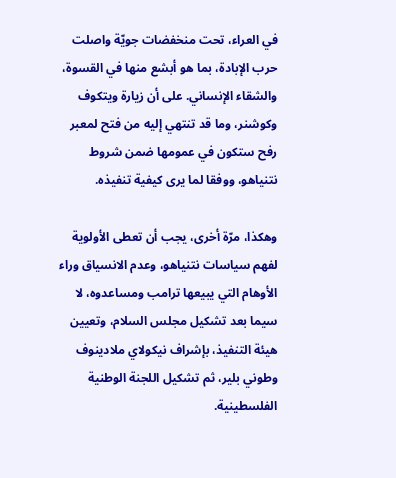في العراء، تحت منخفضات جويّة واصلت حرب الإبادة، بما هو أبشع منها في القسوة، والشقاء الإنساني. على أن زيارة ويتكوف وكوشنر، وما قد تنتهي إليه من فتح لمعبر رفح ستكون في عمومها ضمن شروط نتنياهو، ووفقا لما يرى كيفية تنفيذه.

وهكذا، مرّة أخرى، يجب أن تعطى الأولوية لفهم سياسات نتنياهو، وعدم الانسياق وراء الأوهام التي يبيعها ترامب ومساعدوه، لا سيما بعد تشكيل مجلس السلام، وتعيين هيئة التنفيذ، بإشراف نيكولاي ملادينوف وطوني بلير، ثم تشكيل اللجنة الوطنية الفلسطينية.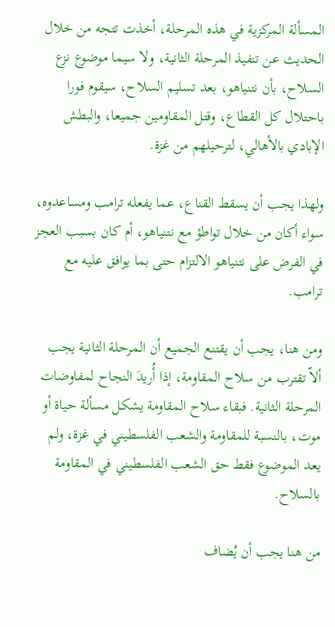المسألة المركزية في هذه المرحلة، أخذت تتجه من خلال الحديث عن تنفيذ المرحلة الثانية، ولا سيما موضوع نزع السلاح، بأن نتنياهو، بعد تسليم السلاح، سيقوم فورا باحتلال كل القطاع، وقتل المقاومين جميعا، والبطش الإبادي بالأهالي، لترحيلهم من غزة.

ولهذا يجب أن يسقط القناع، عما يفعله ترامب ومساعدوه، سواء أكان من خلال تواطؤ مع نتنياهو، أم كان بسبب العجز في الفرض على نتنياهو الالتزام حتى بما يوافق عليه مع ترامب.

ومن هنا، يجب أن يقتنع الجميع أن المرحلة الثانية يجب ألاّ تقترب من سلاح المقاومة، إذا أُريدَ النجاح لمفاوضات المرحلة الثانية. فبقاء سلاح المقاومة يشكل مسألة حياة أو موت، بالنسبة للمقاومة والشعب الفلسطيني في غزة، ولم يعد الموضوع فقط حق الشعب الفلسطيني في المقاومة بالسلاح.

من هنا يجب أن يُضاف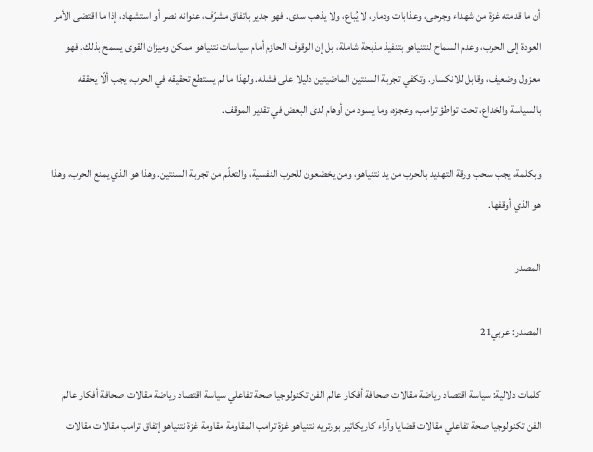أن ما قدمته غزة من شهداء وجرحى، وعذابات ودمار، لا يُباع، ولا يذهب سدى. فهو جدير باتفاق مشرّف، عنوانه نصر أو استشهاد، إذا ما اقتضى الأمر العودة إلى الحرب، وعدم السماح لنتنياهو بتنفيذ مذبحة شاملة، بل إن الوقوف الحازم أمام سياسات نتنياهو ممكن وميزان القوى يسمح بذلك. فهو معزول وضعيف، وقابل للانكسار. وتكفي تجربة السنتين الماضيتين دليلا على فشله. ولهذا ما لم يستطع تحقيقه في الحرب، يجب ألّا يحققه بالسياسة والخداع، تحت تواطؤ ترامب، وعجزه، وما يسود من أوهام لدى البعض في تقدير الموقف.

وبكلمة، يجب سحب ورقة التهديد بالحرب من يد نتنياهو، ومن يخضعون للحرب النفسية، والتعلّم من تجربة السنتين. وهذا هو الذي يمنع الحرب، وهذا هو الذي أوقفها.

المصدر

المصدر: عربي21

كلمات دلالية: سياسة اقتصاد رياضة مقالات صحافة أفكار عالم الفن تكنولوجيا صحة تفاعلي سياسة اقتصاد رياضة مقالات صحافة أفكار عالم الفن تكنولوجيا صحة تفاعلي مقالات قضايا وآراء كاريكاتير بورتريه نتنياهو غزة ترامب المقاومة مقاومة غزة نتنياهو إتفاق ترامب مقالات مقالات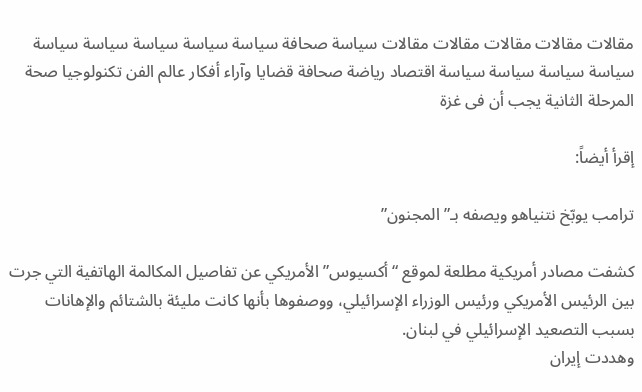مقالات مقالات مقالات مقالات مقالات سياسة صحافة سياسة سياسة سياسة سياسة سياسة سياسة سياسة سياسة سياسة اقتصاد رياضة صحافة قضايا وآراء أفكار عالم الفن تكنولوجيا صحة المرحلة الثانیة یجب أن فی غزة

إقرأ أيضاً:

ترامب يوبّخ نتنياهو ويصفه بـ”المجنون”

كشفت مصادر أمريكية مطلعة لموقع “أكسيوس” الأمريكي عن تفاصيل المكالمة الهاتفية التي جرت بين الرئيس الأمريكي ورئيس الوزراء الإسرائيلي، ووصفوها بأنها كانت مليئة بالشتائم والإهانات بسبب التصعيد الإسرائيلي في لبنان.
وهددت إيران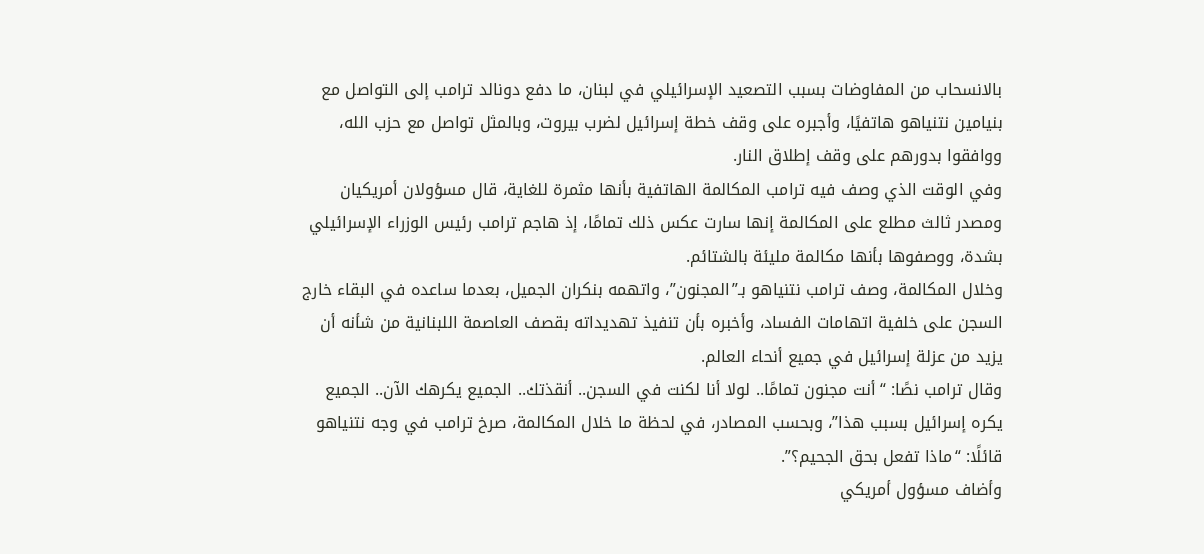بالانسحاب من المفاوضات بسبب التصعيد الإسرائيلي في لبنان، ما دفع دونالد ترامب إلى التواصل مع بنيامين نتنياهو هاتفيًا، وأجبره على وقف خطة إسرائيل لضرب بيروت، وبالمثل تواصل مع حزب الله، ووافقوا بدورهم على وقف إطلاق النار.
وفي الوقت الذي وصف فيه ترامب المكالمة الهاتفية بأنها مثمرة للغاية، قال مسؤولان أمريكيان ومصدر ثالث مطلع على المكالمة إنها سارت عكس ذلك تمامًا، إذ هاجم ترامب رئيس الوزراء الإسرائيلي بشدة، ووصفوها بأنها مكالمة مليئة بالشتائم.
وخلال المكالمة، وصف ترامب نتنياهو بـ”المجنون”، واتهمه بنكران الجميل، بعدما ساعده في البقاء خارج السجن على خلفية اتهامات الفساد، وأخبره بأن تنفيذ تهديداته بقصف العاصمة اللبنانية من شأنه أن يزيد من عزلة إسرائيل في جميع أنحاء العالم.
وقال ترامب نصًا: “أنت مجنون تمامًا.. لولا أنا لكنت في السجن.. أنقذتك.. الجميع يكرهك الآن.. الجميع يكره إسرائيل بسبب هذا”، وبحسب المصادر، في لحظة ما خلال المكالمة، صرخ ترامب في وجه نتنياهو قائلًا: “ماذا تفعل بحق الجحيم؟”.
وأضاف مسؤول أمريكي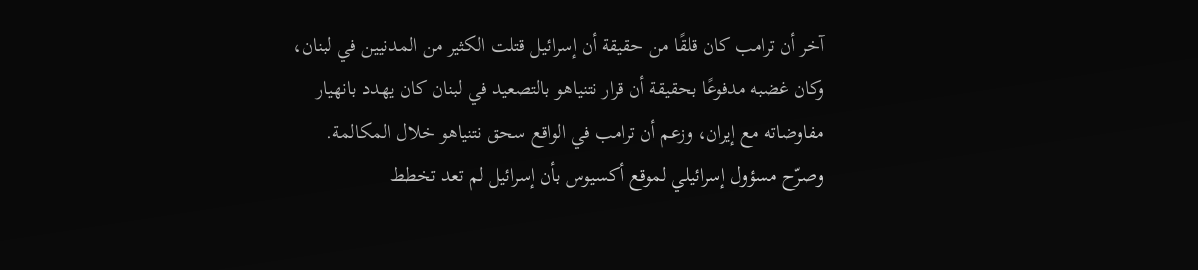آخر أن ترامب كان قلقًا من حقيقة أن إسرائيل قتلت الكثير من المدنيين في لبنان، وكان غضبه مدفوعًا بحقيقة أن قرار نتنياهو بالتصعيد في لبنان كان يهدد بانهيار مفاوضاته مع إيران، وزعم أن ترامب في الواقع سحق نتنياهو خلال المكالمة.
وصرّح مسؤول إسرائيلي لموقع أكسيوس بأن إسرائيل لم تعد تخطط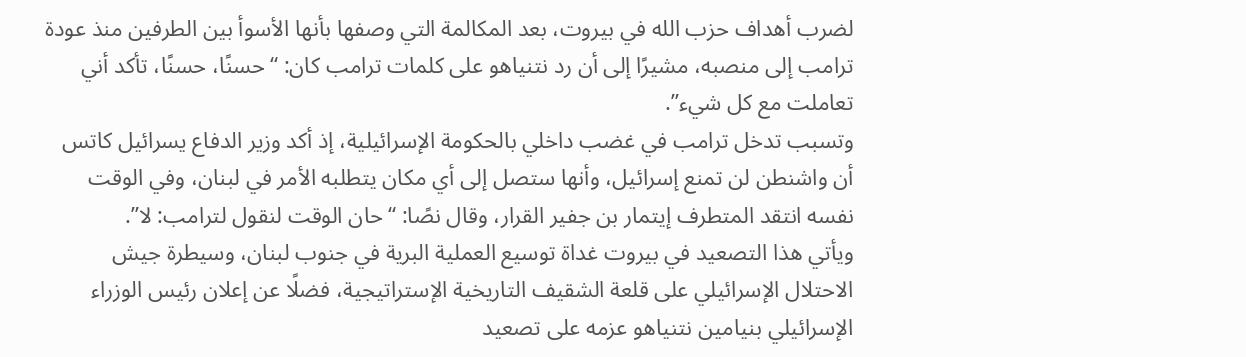لضرب أهداف حزب الله في بيروت، بعد المكالمة التي وصفها بأنها الأسوأ بين الطرفين منذ عودة ترامب إلى منصبه، مشيرًا إلى أن رد نتنياهو على كلمات ترامب كان: “حسنًا، حسنًا، تأكد أني تعاملت مع كل شيء”.
وتسبب تدخل ترامب في غضب داخلي بالحكومة الإسرائيلية، إذ أكد وزير الدفاع يسرائيل كاتس أن واشنطن لن تمنع إسرائيل، وأنها ستصل إلى أي مكان يتطلبه الأمر في لبنان، وفي الوقت نفسه انتقد المتطرف إيتمار بن جفير القرار، وقال نصًا: “حان الوقت لنقول لترامب: لا”.
ويأتي هذا التصعيد في بيروت غداة توسيع العملية البرية في جنوب لبنان، وسيطرة جيش الاحتلال الإسرائيلي على قلعة الشقيف التاريخية الإستراتيجية، فضلًا عن إعلان رئيس الوزراء الإسرائيلي بنيامين نتنياهو عزمه على تصعيد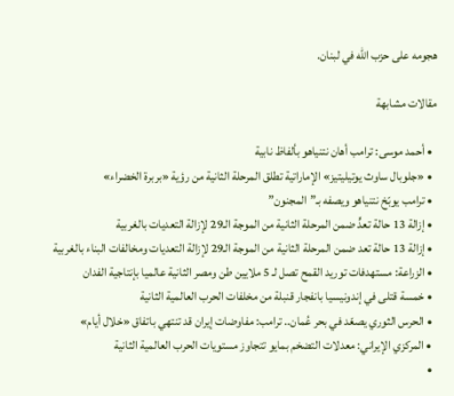هجومه على حزب الله في لبنان.

مقالات مشابهة

  • أحمد موسى: ترامب أهان نتنياهو بألفاظ نابية
  • «جلوبال ساوث يوتيليتيز» الإماراتية تطلق المرحلة الثانية من رؤية «بربرة الخضراء»
  • ترامب يوبّخ نتنياهو ويصفه بـ”المجنون”
  • إزالة 13 حالة تعدٍّ ضمن المرحلة الثانية من الموجة الـ29 لإزالة التعديات بالغربية
  • إزالة 13 حالة تعد ضمن المرحلة الثانية من الموجة الـ29 لإزالة التعديات ومخالفات البناء بالغربية
  • الزراعة: مستهدفات توريد القمح تصل لـ 5 ملايين طن ومصر الثانية عالميا بإنتاجية الفدان
  • خمسة قتلى في إندونيسيا بانفجار قنبلة من مخلفات الحرب العالمية الثانية
  • الحرس الثوري يصعّد في بحر عُمان.. ترامب: مفاوضات إيران قد تنتهي باتفاق «خلال أيام»
  • المركزي الإيراني: معدلات التضخم بمايو تتجاوز مستويات الحرب العالمية الثانية
  •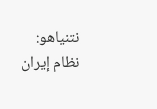نتنياهو: نظام إيران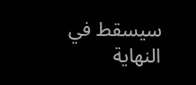سيسقط في النهاية